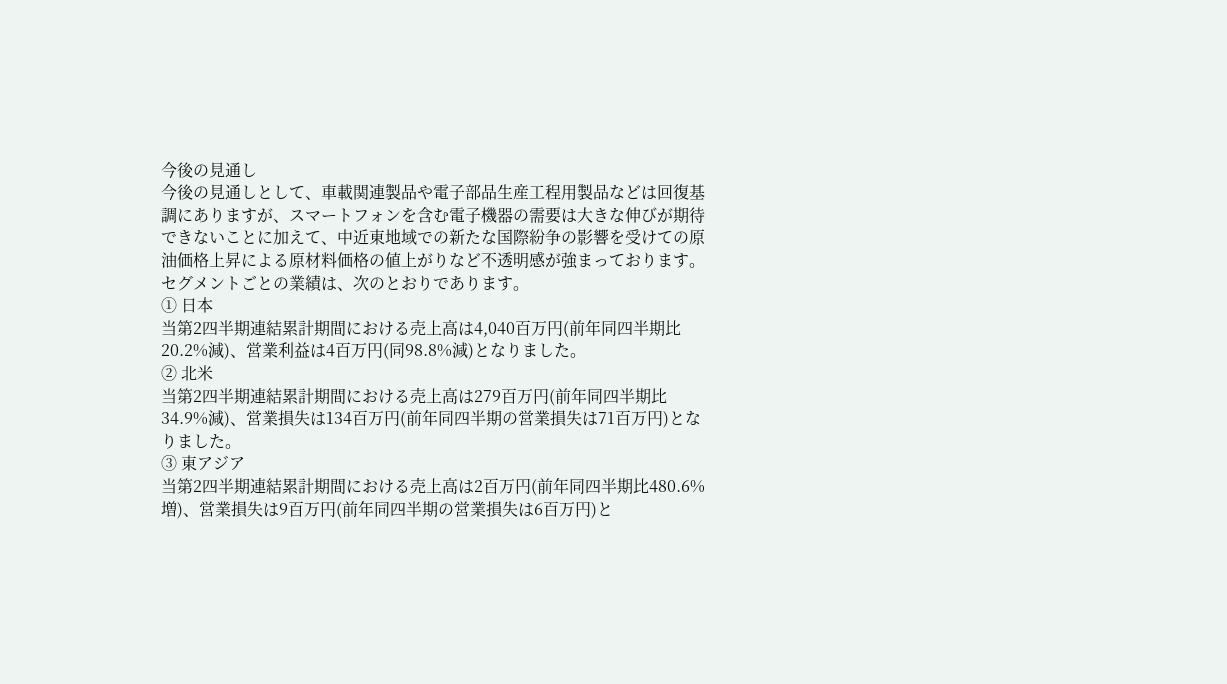今後の見通し
今後の見通しとして、車載関連製品や電子部品生産工程用製品などは回復基調にありますが、スマートフォンを含む電子機器の需要は大きな伸びが期待できないことに加えて、中近東地域での新たな国際紛争の影響を受けての原油価格上昇による原材料価格の値上がりなど不透明感が強まっております。セグメントごとの業績は、次のとおりであります。
① 日本
当第2四半期連結累計期間における売上高は4,040百万円(前年同四半期比20.2%減)、営業利益は4百万円(同98.8%減)となりました。
② 北米
当第2四半期連結累計期間における売上高は279百万円(前年同四半期比34.9%減)、営業損失は134百万円(前年同四半期の営業損失は71百万円)となりました。
③ 東アジア
当第2四半期連結累計期間における売上高は2百万円(前年同四半期比480.6%増)、営業損失は9百万円(前年同四半期の営業損失は6百万円)と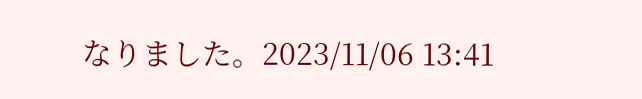なりました。2023/11/06 13:41